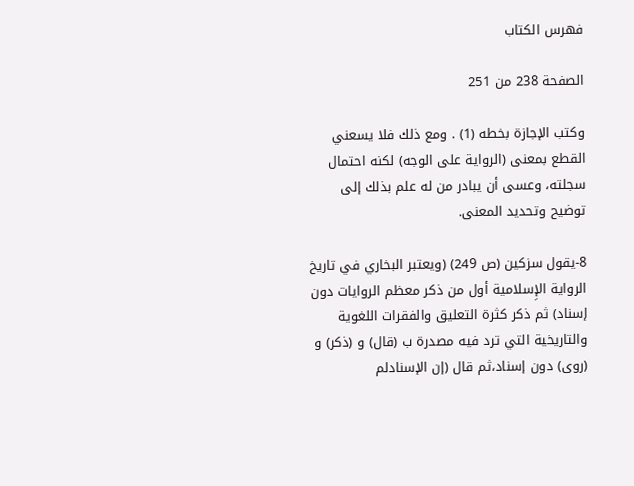فهرس الكتاب

الصفحة 238 من 251

وكتب الإجازة بخطه (1) . ومع ذلك فلا يسعني القطع بمعنى (الرواية على الوجه) لكنه احتمال سجلته، وعسى أن يبادر من له علم بذلك إلى توضيح وتحديد المعنى.

8-يقول سزكين (ص 249) (ويعتبر البخاري في تاريخ الرواية الإِسلامية أول من ذكر معظم الروايات دون إسناد) ثم ذكر كثرة التعليق والفقرات اللغوية والتاريخية التي ترد فيه مصدرة ب (قال) و (ذكر) و (روى) دون إسناد،ثم قال (إن الإسنادلم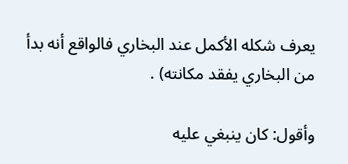يعرف شكله الأكمل عند البخاري فالواقع أنه بدأ من البخاري يفقد مكانته) .

وأقول: كان ينبغي عليه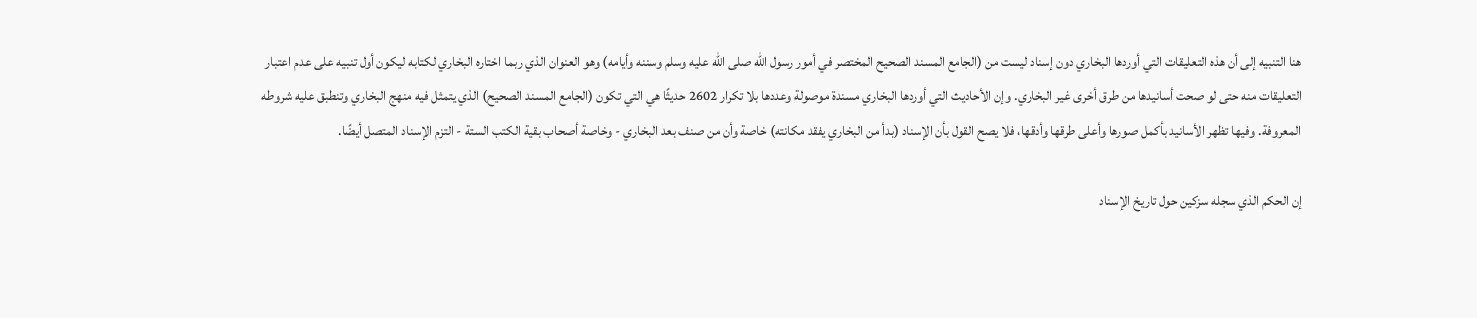هنا التنبيه إلى أن هذه التعليقات التي أوردها البخاري دون إسناد ليست من (الجامع المسند الصحيح المختصر في أمور رسول الله صلى الله عليه وسلم وسننه وأيامه) وهو العنوان الذي ربما اختاره البخاري لكتابه ليكون أول تنبيه على عدم اعتبار التعليقات منه حتى لو صحت أسانيدها من طرق أخرى غير البخاري. وإن الأحاديث التي أوردها البخاري مسندة موصولة وعددها بلا تكرار 2602 حديثًا هي التي تكون (الجامع المسند الصحيح) الذي يتمثل فيه منهج البخاري وتنطبق عليه شروطه المعروفة. وفيها تظهر الأسانيد بأكمل صورها وأعلى طرقها وأدقها، فلا يصح القول بأن الإسناد (بدأ من البخاري يفقد مكانته) خاصة وأن من صنف بعد البخاري - وخاصة أصحاب بقية الكتب الستة - التزم الإسناد المتصل أيضًا.

إن الحكم الذي سجله سزكين حول تاريخ الإسناد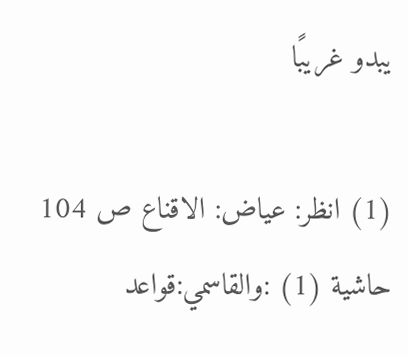يبدو غريبًا

(1) انظر: عياض: الاقناع ص 104 حاشية (1) :والقاسمي:قواعد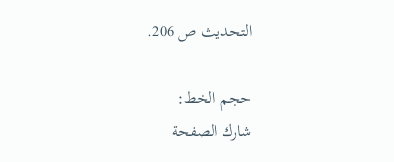التحديث ص 206.

حجم الخط:
شارك الصفحة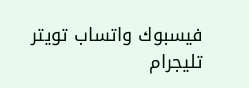فيسبوك واتساب تويتر تليجرام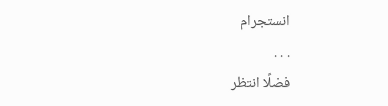انستجرام
. . .
فضلًا انتظر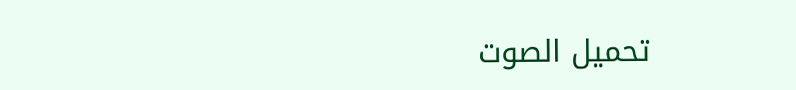تحميل الصوت